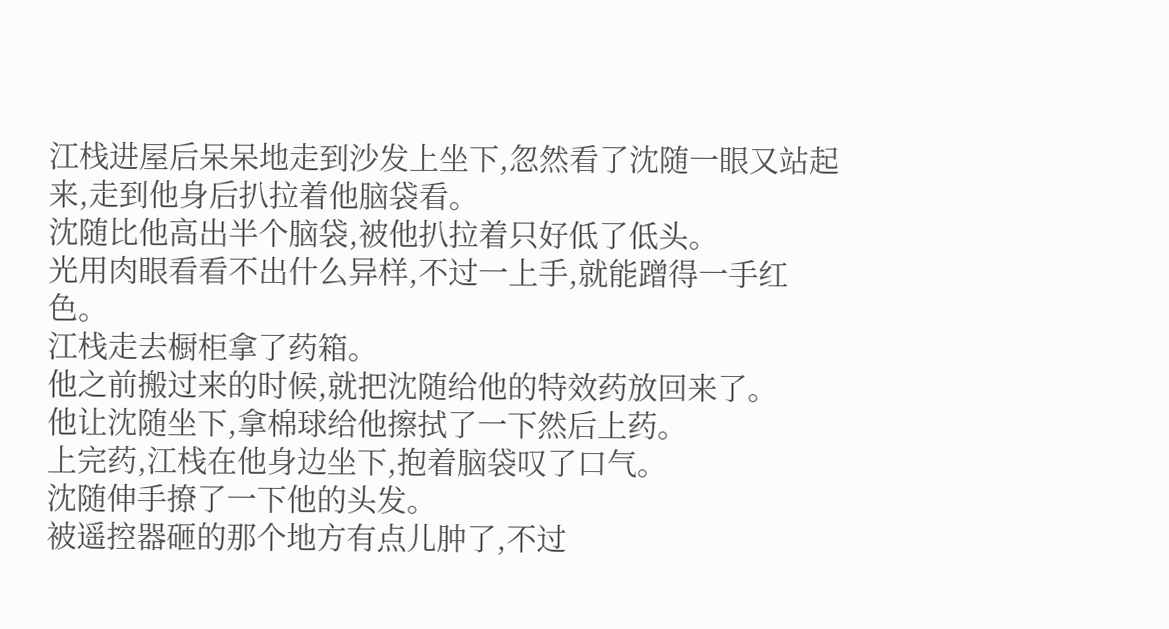江栈进屋后呆呆地走到沙发上坐下,忽然看了沈随一眼又站起来,走到他身后扒拉着他脑袋看。
沈随比他高出半个脑袋,被他扒拉着只好低了低头。
光用肉眼看看不出什么异样,不过一上手,就能蹭得一手红色。
江栈走去橱柜拿了药箱。
他之前搬过来的时候,就把沈随给他的特效药放回来了。
他让沈随坐下,拿棉球给他擦拭了一下然后上药。
上完药,江栈在他身边坐下,抱着脑袋叹了口气。
沈随伸手撩了一下他的头发。
被遥控器砸的那个地方有点儿肿了,不过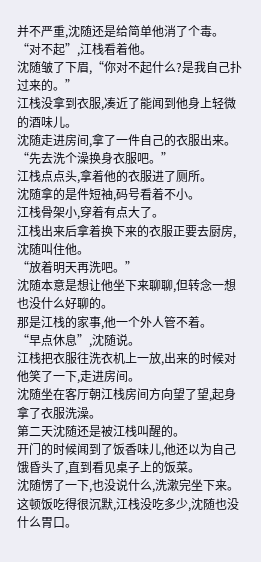并不严重,沈随还是给简单他消了个毒。
“对不起”,江栈看着他。
沈随皱了下眉,“你对不起什么?是我自己扑过来的。”
江栈没拿到衣服,凑近了能闻到他身上轻微的酒味儿。
沈随走进房间,拿了一件自己的衣服出来。
“先去洗个澡换身衣服吧。”
江栈点点头,拿着他的衣服进了厕所。
沈随拿的是件短袖,码号看着不小。
江栈骨架小,穿着有点大了。
江栈出来后拿着换下来的衣服正要去厨房,沈随叫住他。
“放着明天再洗吧。”
沈随本意是想让他坐下来聊聊,但转念一想也没什么好聊的。
那是江栈的家事,他一个外人管不着。
“早点休息”,沈随说。
江栈把衣服往洗衣机上一放,出来的时候对他笑了一下,走进房间。
沈随坐在客厅朝江栈房间方向望了望,起身拿了衣服洗澡。
第二天沈随还是被江栈叫醒的。
开门的时候闻到了饭香味儿,他还以为自己饿昏头了,直到看见桌子上的饭菜。
沈随愣了一下,也没说什么,洗漱完坐下来。
这顿饭吃得很沉默,江栈没吃多少,沈随也没什么胃口。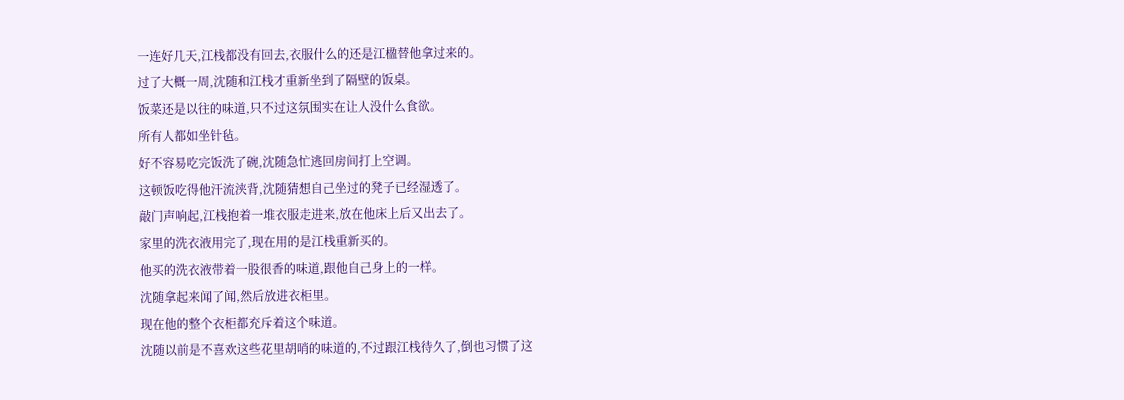一连好几天,江栈都没有回去,衣服什么的还是江楹替他拿过来的。
过了大概一周,沈随和江栈才重新坐到了隔壁的饭桌。
饭菜还是以往的味道,只不过这氛围实在让人没什么食欲。
所有人都如坐针毡。
好不容易吃完饭洗了碗,沈随急忙逃回房间打上空调。
这顿饭吃得他汗流浃背,沈随猜想自己坐过的凳子已经湿透了。
敲门声响起,江栈抱着一堆衣服走进来,放在他床上后又出去了。
家里的洗衣液用完了,现在用的是江栈重新买的。
他买的洗衣液带着一股很香的味道,跟他自己身上的一样。
沈随拿起来闻了闻,然后放进衣柜里。
现在他的整个衣柜都充斥着这个味道。
沈随以前是不喜欢这些花里胡哨的味道的,不过跟江栈待久了,倒也习惯了这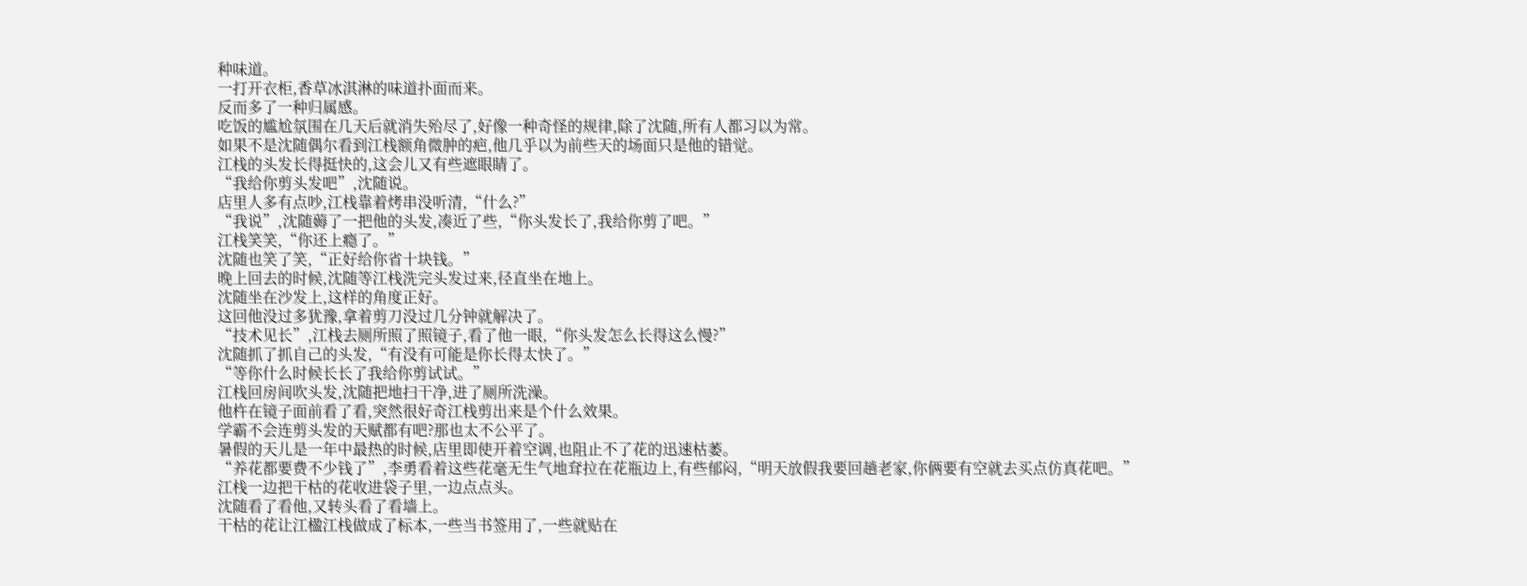种味道。
一打开衣柜,香草冰淇淋的味道扑面而来。
反而多了一种归属感。
吃饭的尴尬氛围在几天后就消失殆尽了,好像一种奇怪的规律,除了沈随,所有人都习以为常。
如果不是沈随偶尔看到江栈额角微肿的疤,他几乎以为前些天的场面只是他的错觉。
江栈的头发长得挺快的,这会儿又有些遮眼睛了。
“我给你剪头发吧”,沈随说。
店里人多有点吵,江栈靠着烤串没听清,“什么?”
“我说”,沈随薅了一把他的头发,凑近了些,“你头发长了,我给你剪了吧。”
江栈笑笑,“你还上瘾了。”
沈随也笑了笑,“正好给你省十块钱。”
晚上回去的时候,沈随等江栈洗完头发过来,径直坐在地上。
沈随坐在沙发上,这样的角度正好。
这回他没过多犹豫,拿着剪刀没过几分钟就解决了。
“技术见长”,江栈去厕所照了照镜子,看了他一眼,“你头发怎么长得这么慢?”
沈随抓了抓自己的头发,“有没有可能是你长得太快了。”
“等你什么时候长长了我给你剪试试。”
江栈回房间吹头发,沈随把地扫干净,进了厕所洗澡。
他杵在镜子面前看了看,突然很好奇江栈剪出来是个什么效果。
学霸不会连剪头发的天赋都有吧?那也太不公平了。
暑假的天儿是一年中最热的时候,店里即使开着空调,也阻止不了花的迅速枯萎。
“养花都要费不少钱了”,李勇看着这些花毫无生气地耷拉在花瓶边上,有些郁闷,“明天放假我要回趟老家,你俩要有空就去买点仿真花吧。”
江栈一边把干枯的花收进袋子里,一边点点头。
沈随看了看他,又转头看了看墙上。
干枯的花让江楹江栈做成了标本,一些当书签用了,一些就贴在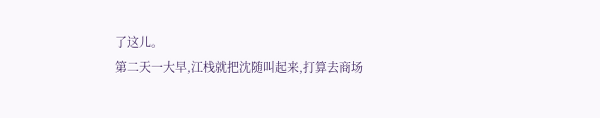了这儿。
第二天一大早,江栈就把沈随叫起来,打算去商场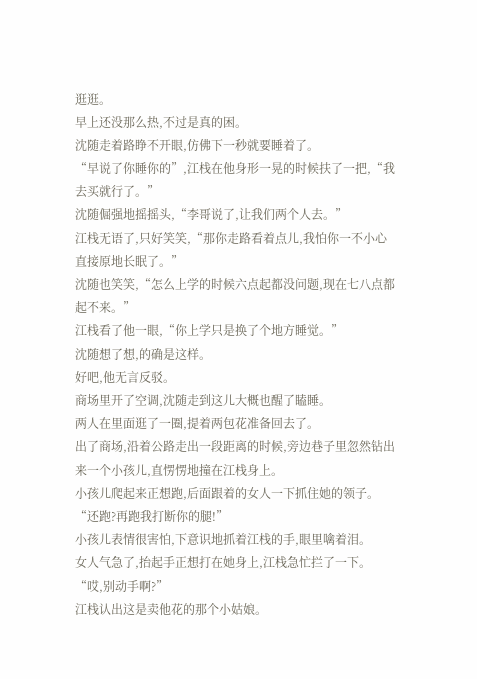逛逛。
早上还没那么热,不过是真的困。
沈随走着路睁不开眼,仿佛下一秒就要睡着了。
“早说了你睡你的”,江栈在他身形一晃的时候扶了一把,“我去买就行了。”
沈随倔强地摇摇头,“李哥说了,让我们两个人去。”
江栈无语了,只好笑笑,“那你走路看着点儿,我怕你一不小心直接原地长眠了。”
沈随也笑笑,“怎么上学的时候六点起都没问题,现在七八点都起不来。”
江栈看了他一眼,“你上学只是换了个地方睡觉。”
沈随想了想,的确是这样。
好吧,他无言反驳。
商场里开了空调,沈随走到这儿大概也醒了瞌睡。
两人在里面逛了一圈,提着两包花准备回去了。
出了商场,沿着公路走出一段距离的时候,旁边巷子里忽然钻出来一个小孩儿,直愣愣地撞在江栈身上。
小孩儿爬起来正想跑,后面跟着的女人一下抓住她的领子。
“还跑?再跑我打断你的腿!”
小孩儿表情很害怕,下意识地抓着江栈的手,眼里噙着泪。
女人气急了,抬起手正想打在她身上,江栈急忙拦了一下。
“哎,别动手啊?”
江栈认出这是卖他花的那个小姑娘。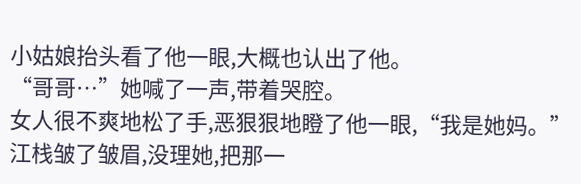小姑娘抬头看了他一眼,大概也认出了他。
“哥哥…”她喊了一声,带着哭腔。
女人很不爽地松了手,恶狠狠地瞪了他一眼,“我是她妈。”
江栈皱了皱眉,没理她,把那一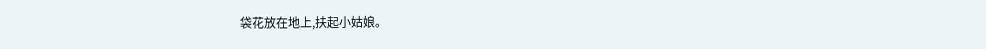袋花放在地上,扶起小姑娘。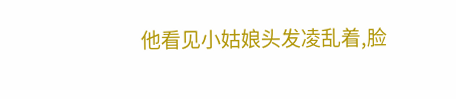他看见小姑娘头发凌乱着,脸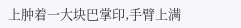上肿着一大块巴掌印,手臂上满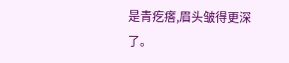是青疙瘩,眉头皱得更深了。